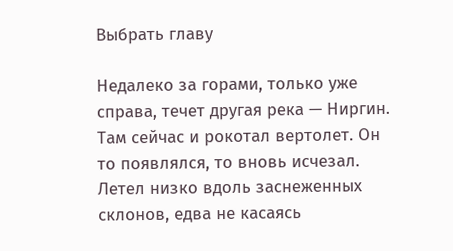Выбрать главу

Недалеко за горами, только уже справа, течет другая река — Ниргин. Там сейчас и рокотал вертолет. Он то появлялся, то вновь исчезал. Летел низко вдоль заснеженных склонов, едва не касаясь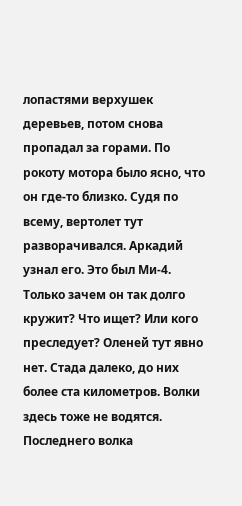лопастями верхушек деревьев, потом снова пропадал за горами. По рокоту мотора было ясно, что он где-то близко. Судя по всему, вертолет тут разворачивался. Аркадий узнал его. Это был Ми-4. Только зачем он так долго кружит? Что ищет? Или кого преследует? Оленей тут явно нет. Стада далеко, до них более ста километров. Волки здесь тоже не водятся. Последнего волка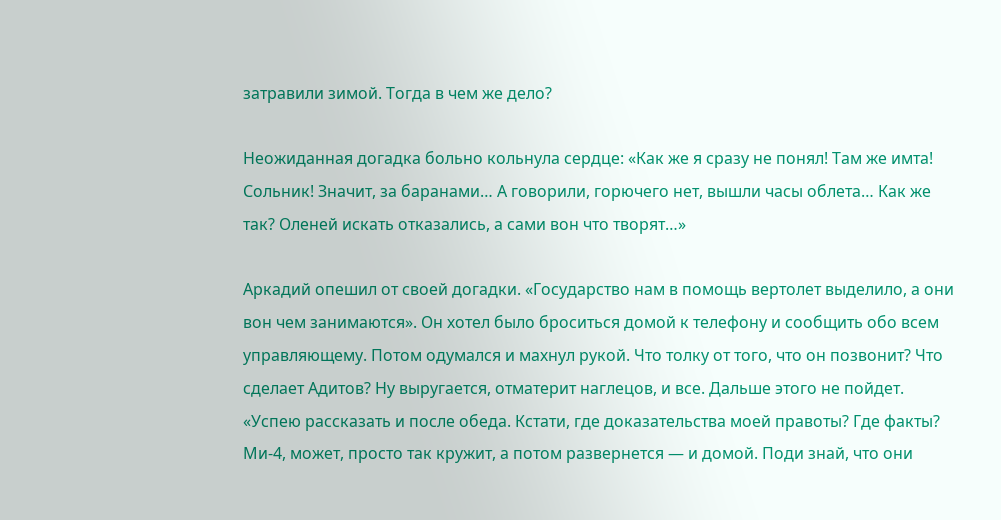затравили зимой. Тогда в чем же дело?

Неожиданная догадка больно кольнула сердце: «Как же я сразу не понял! Там же имта! Сольник! Значит, за баранами… А говорили, горючего нет, вышли часы облета… Как же так? Оленей искать отказались, а сами вон что творят…»

Аркадий опешил от своей догадки. «Государство нам в помощь вертолет выделило, а они вон чем занимаются». Он хотел было броситься домой к телефону и сообщить обо всем управляющему. Потом одумался и махнул рукой. Что толку от того, что он позвонит? Что сделает Адитов? Ну выругается, отматерит наглецов, и все. Дальше этого не пойдет. «Успею рассказать и после обеда. Кстати, где доказательства моей правоты? Где факты? Ми-4, может, просто так кружит, а потом развернется — и домой. Поди знай, что они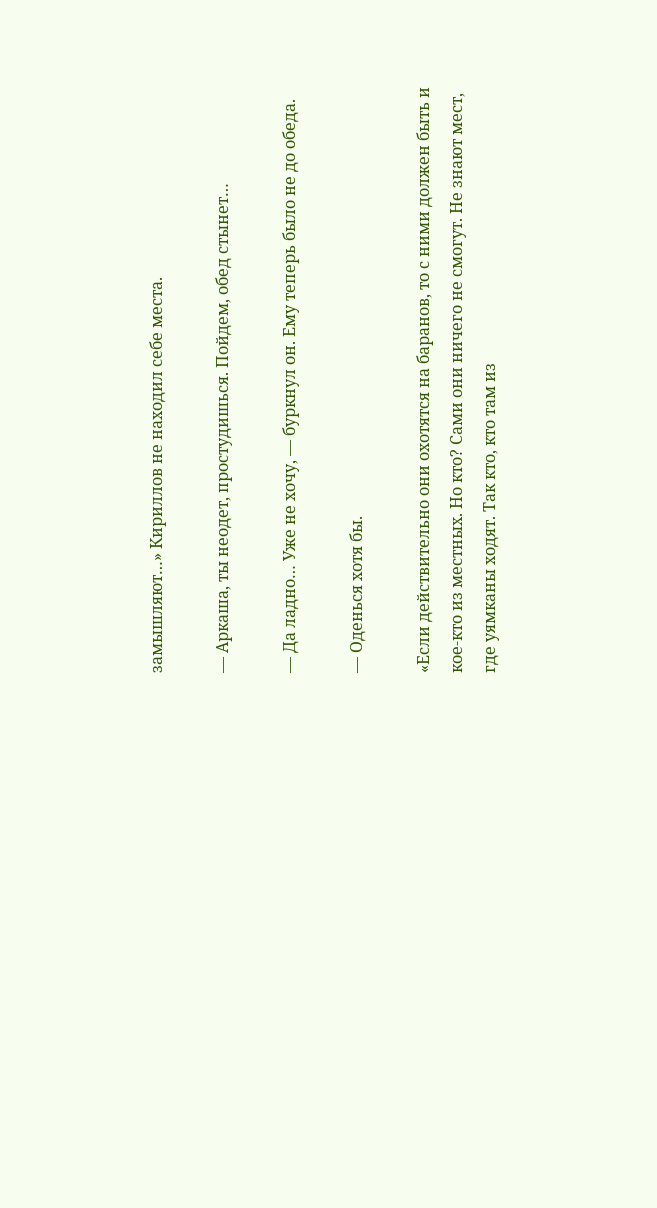замышляют…» Кириллов не находил себе места.

— Аркаша, ты неодет, простудишься. Пойдем, обед стынет…

— Да ладно… Уже не хочу, — буркнул он. Ему теперь было не до обеда.

— Оденься хотя бы.

«Если действительно они охотятся на баранов, то с ними должен быть и кое-кто из местных. Но кто? Сами они ничего не смогут. Не знают мест, где уямканы ходят. Так кто, кто там из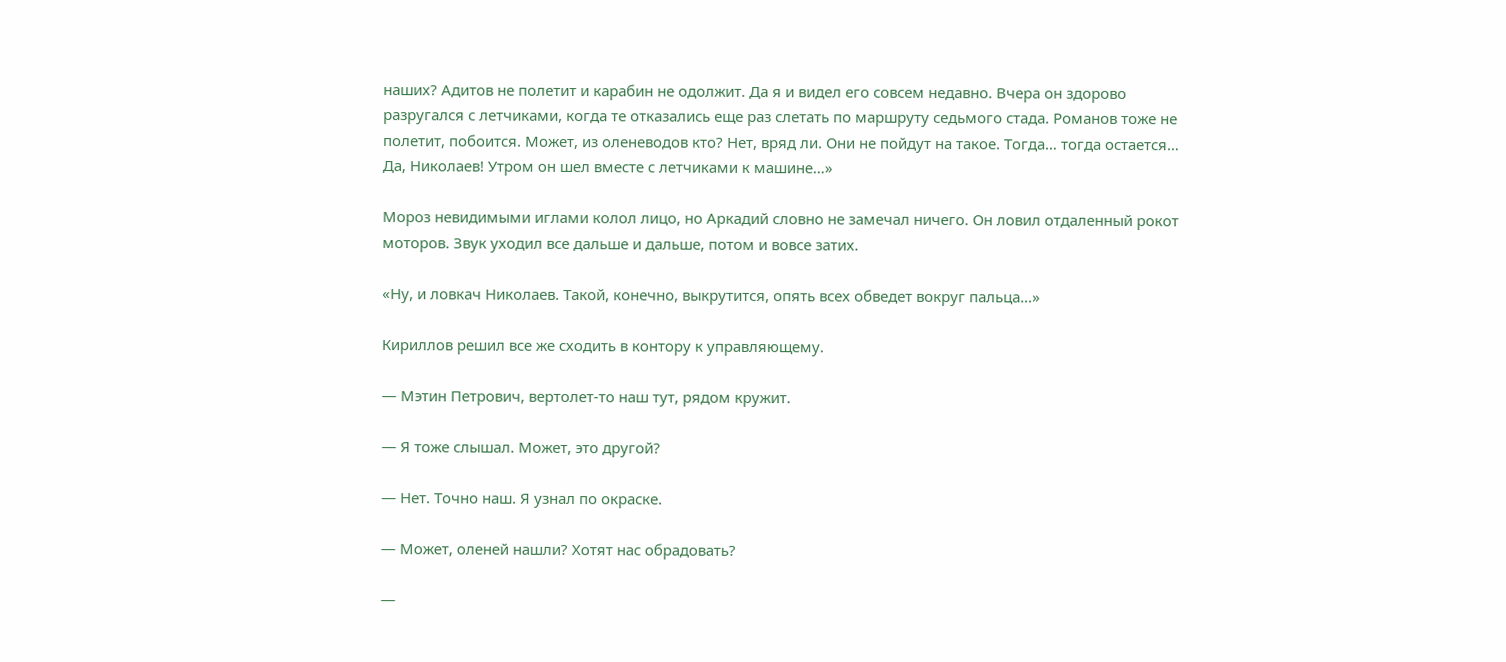наших? Адитов не полетит и карабин не одолжит. Да я и видел его совсем недавно. Вчера он здорово разругался с летчиками, когда те отказались еще раз слетать по маршруту седьмого стада. Романов тоже не полетит, побоится. Может, из оленеводов кто? Нет, вряд ли. Они не пойдут на такое. Тогда… тогда остается… Да, Николаев! Утром он шел вместе с летчиками к машине…»

Мороз невидимыми иглами колол лицо, но Аркадий словно не замечал ничего. Он ловил отдаленный рокот моторов. Звук уходил все дальше и дальше, потом и вовсе затих.

«Ну, и ловкач Николаев. Такой, конечно, выкрутится, опять всех обведет вокруг пальца…»

Кириллов решил все же сходить в контору к управляющему.

— Мэтин Петрович, вертолет-то наш тут, рядом кружит.

— Я тоже слышал. Может, это другой?

— Нет. Точно наш. Я узнал по окраске.

— Может, оленей нашли? Хотят нас обрадовать?

—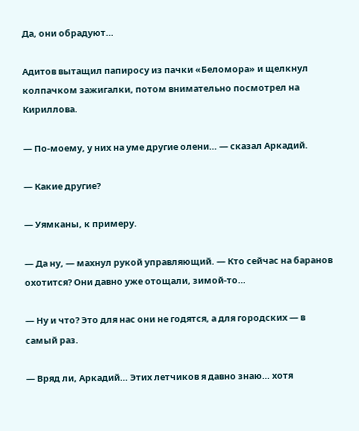Да, они обрадуют…

Адитов вытащил папиросу из пачки «Беломора» и щелкнул колпачком зажигалки, потом внимательно посмотрел на Кириллова.

— По-моему, у них на уме другие олени… — сказал Аркадий.

— Какие другие?

— Уямканы, к примеру.

— Да ну, — махнул рукой управляющий. — Кто сейчас на баранов охотится? Они давно уже отощали, зимой-то…

— Ну и что? Это для нас они не годятся, а для городских — в самый раз.

— Вряд ли, Аркадий… Этих летчиков я давно знаю… хотя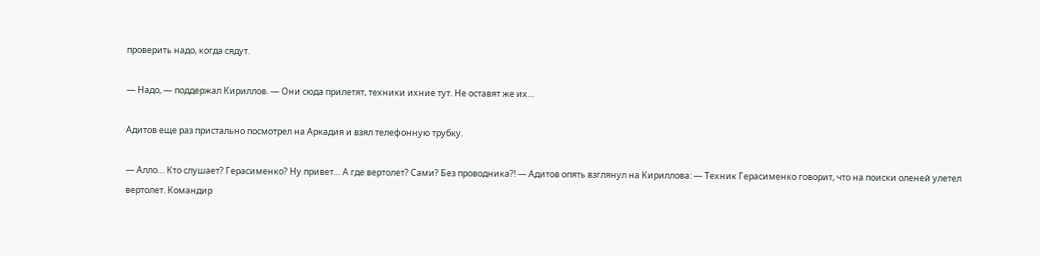проверить надо, когда сядут.

— Надо, — поддержал Кириллов. — Они сюда прилетят, техники ихние тут. Не оставят же их…

Адитов еще раз пристально посмотрел на Аркадия и взял телефонную трубку.

— Алло… Кто слушает? Герасименко? Ну привет… А где вертолет? Сами? Без проводника?! — Адитов опять взглянул на Кириллова: — Техник Герасименко говорит, что на поиски оленей улетел вертолет. Командир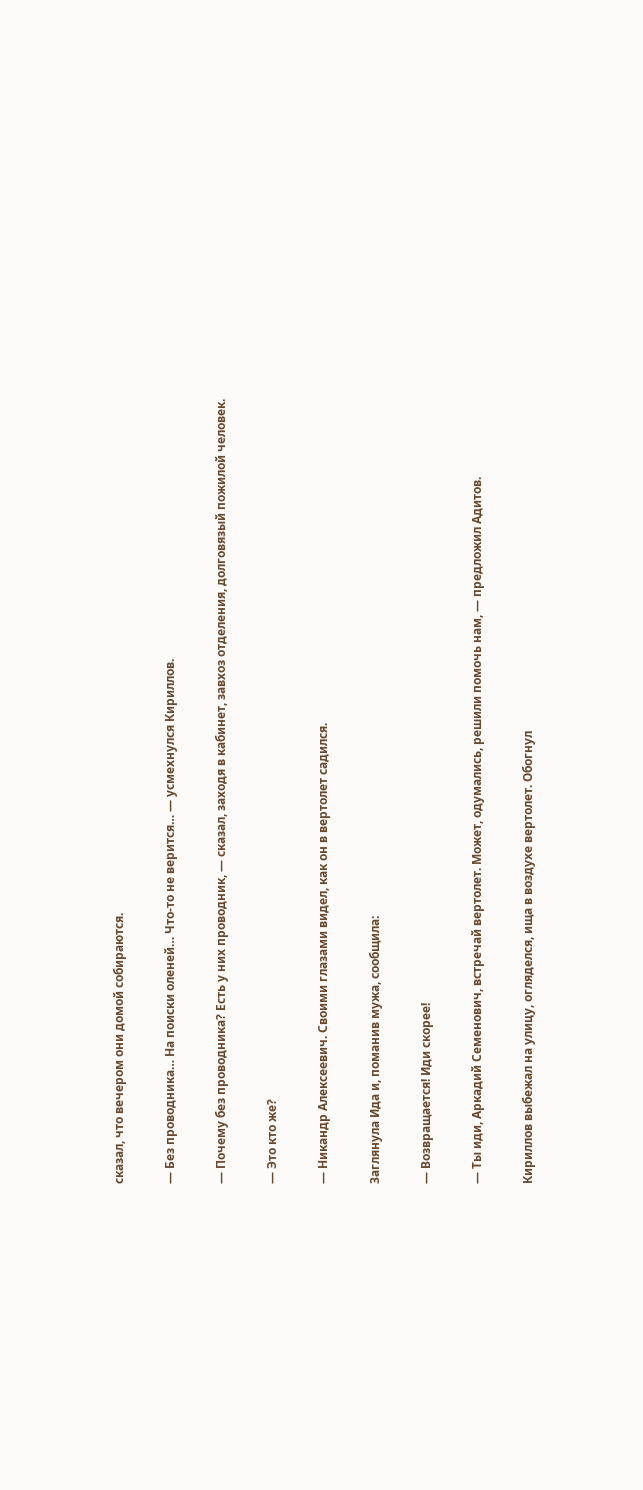сказал, что вечером они домой собираются.

— Без проводника… На поиски оленей… Что-то не верится… — усмехнулся Кириллов.

— Почему без проводника? Есть у них проводник, — сказал, заходя в кабинет, завхоз отделения, долговязый пожилой человек.

— Это кто же?

— Никандр Алексеевич. Своими глазами видел, как он в вертолет садился.

Заглянула Ида и, поманив мужа, сообщила:

— Возвращается! Иди скорее!

— Ты иди, Аркадий Семенович, встречай вертолет. Может, одумались, решили помочь нам, — предложил Адитов.

Кириллов выбежал на улицу, огляделся, ища в воздухе вертолет. Обогнул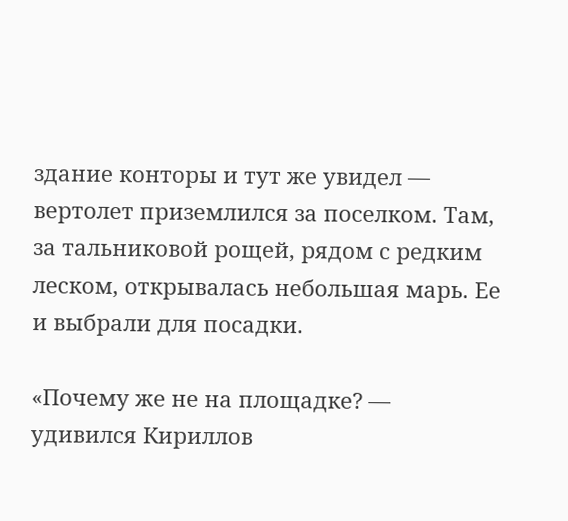здание конторы и тут же увидел — вертолет приземлился за поселком. Там, за тальниковой рощей, рядом с редким леском, открывалась небольшая марь. Ее и выбрали для посадки.

«Почему же не на площадке? — удивился Кириллов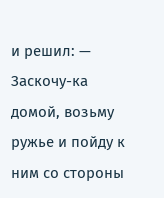и решил: — Заскочу-ка домой, возьму ружье и пойду к ним со стороны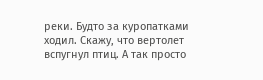реки. Будто за куропатками ходил. Скажу, что вертолет вспугнул птиц. А так просто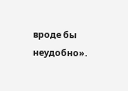вроде бы неудобно».